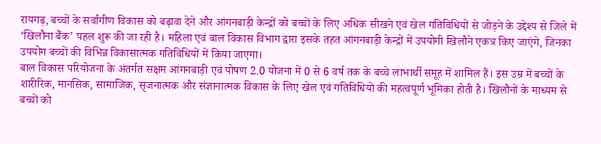रायगढ़, बच्चों के सर्वांगीण विकास को बढ़ावा देने और आंगनबाड़ी केन्द्रों को बच्चों के लिए अधिक सीखने एवं खेल गतिविधियों से जोड़ने के उद्देश्य से जिले में ‘खिलौना बैंक’ पहल शुरू की जा रही है। महिला एवं बाल विकास विभाग द्वारा इसके तहत आंगनबाड़ी केन्द्रों में उपयोगी खिलौने एकत्र किए जाएंगे, जिनका उपयोग बच्चों की विभिन्न विकासात्मक गतिविधियों में किया जाएगा।
बाल विकास परियोजना के अंतर्गत सक्षम आंगनबाड़ी एवं पोषण 2.0 योजना में 0 से 6 वर्ष तक के बच्चे लाभार्थी समूह में शामिल हैं। इस उम्र में बच्चों के शारीरिक, मानसिक, सामाजिक, सृजनात्मक और संज्ञानात्मक विकास के लिए खेल एवं गतिविधियों की महत्वपूर्ण भूमिका होती है। खिलौनों के माध्यम से बच्चों को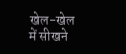खेल-खेल में सीखने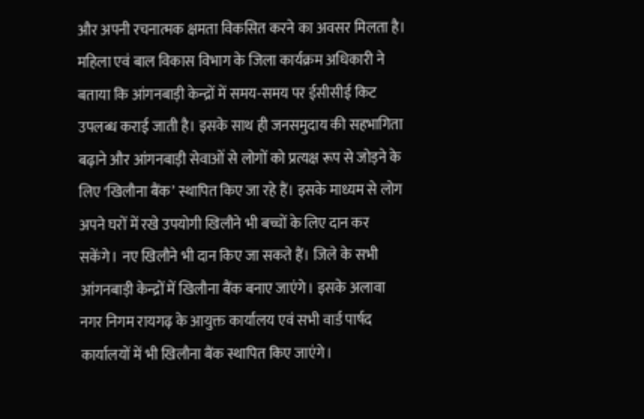और अपनी रचनात्मक क्षमता विकसित करने का अवसर मिलता है।
महिला एवं बाल विकास विभाग के जिला कार्यक्रम अधिकारी ने बताया कि आंगनबाड़ी केन्द्रों में समय-समय पर ईसीसीई किट उपलब्ध कराई जाती है। इसके साथ ही जनसमुदाय की सहभागिता बढ़ाने और आंगनबाड़ी सेवाओं से लोगों को प्रत्यक्ष रूप से जोड़ने के लिए ‘खिलौना बैंक’ स्थापित किए जा रहे हैं। इसके माध्यम से लोग अपने घरों में रखे उपयोगी खिलौने भी बच्चों के लिए दान कर सकेंगे। नए खिलौने भी दान किए जा सकते हैं। जिले के सभी आंगनबाड़ी केन्द्रों में खिलौना बैंक बनाए जाएंगे। इसके अलावा नगर निगम रायगढ़ के आयुक्त कार्यालय एवं सभी वार्ड पार्षद कार्यालयों में भी खिलौना बैंक स्थापित किए जाएंगे।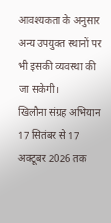आवश्यकता के अनुसार अन्य उपयुक्त स्थानों पर भी इसकी व्यवस्था की जा सकेगी।
खिलौना संग्रह अभियान 17 सितंबर से 17 अक्टूबर 2026 तक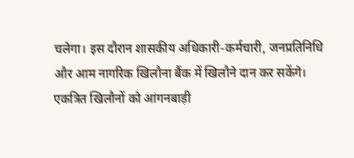चलेगा। इस दौरान शासकीय अधिकारी-कर्मचारी, जनप्रतिनिधि और आम नागरिक खिलौना बैंक में खिलौने दान कर सकेंगे। एकत्रित खिलौनों को आंगनबाड़ी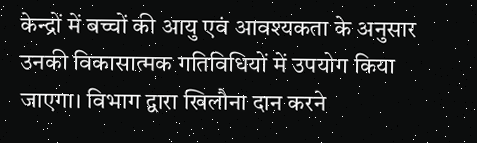केन्द्रों में बच्चों की आयु एवं आवश्यकता के अनुसार उनकी विकासात्मक गतिविधियों में उपयोग किया जाएगा। विभाग द्वारा खिलौना दान करने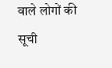वाले लोगों की सूची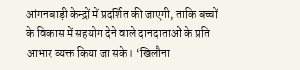आंगनबाड़ी केन्द्रों में प्रदर्शित की जाएगी, ताकि बच्चों के विकास में सहयोग देने वाले दानदाताओं के प्रति आभार व्यक्त किया जा सके। ‘खिलौना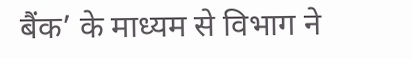बैंक’ के माध्यम से विभाग ने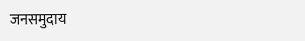जनसमुदाय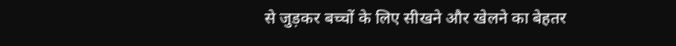से जुड़कर बच्चों के लिए सीखने और खेलने का बेहतर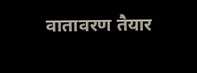वातावरण तैयार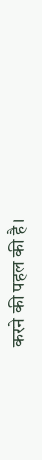करने की पहल की है।